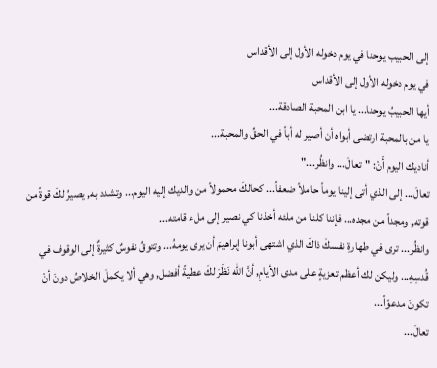إلى الحبيب يوحنا في يوم دخوله الأول إلى الأقداس
في يوم دخوله الأول إلى الأقداس
أيها الحبيبُ يوحنا... يا ابن المحبة الصادقة...
يا من بالمحبة ارتضى أبواه أن أصير له أباً في الحقِّ والمحبة...
أناديك اليوم أَنْ: "تعالَ... وانظُر..."
تعالَ... إلى الذي أتى إلينا يوماً حاملاً ضعفاً... كحالكَ محمولاً من والديك إليه اليوم... وتشدد به, يصيرُ لكَ قوةً من قوته, ومجداً من مجده... فإننا كلنا من ملئه أخذنا كي نصير إلى ملء قامته...
وانظُر... ترى في طهارةِ نفسكَ ذاكَ الذي اشتهى أبونا إبراهيمَ أن يرى يومهُ... وتتوقُ نفوسٌ كثيرةٌ إلى الوقوف في قُدسِهِ... وليكن لك أعظم تعزيةٍ على مدى الأيامِ, أنَّ الله نَظَرَ لكَ عطيةً أفضل, وهي ألا يكملَ الخلاصُ دونَ أنْ تكونَ مدعوّاً...
تعالَ...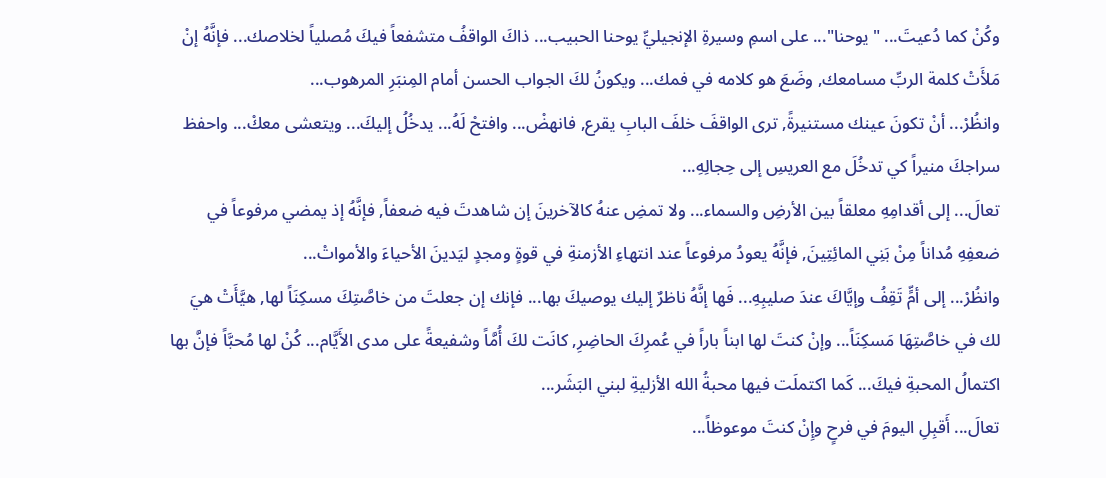وكُنْ كما دُعيتَ... "يوحنا"... على اسمِ وسيرةِ الإنجيليِّ يوحنا الحبيب... ذاكَ الواقفُ متشفعاً فيكَ مُصلياً لخلاصك... فإنَّهُ إنْ مَلأَتْ كلمة الربِّ مسامعك, وضَعَ هو كلامه في فمك... ويكونُ لكَ الجواب الحسن أمام المِنبَرِ المرهوب...
وانظُرْ... أنْ تكونَ عينك مستنيرةً, ترى الواقفَ خلفَ البابِ يقرع, فانهضْ... وافتحْ لَهُ... يدخُلُ إليكَ... ويتعشى معكْ... واحفظ سراجكَ منيراً كي تدخُلَ مع العريسِ إلى حِجالِهِ...
تعالَ... إلى أقدامِهِ معلقاً بين الأرضِ والسماء... ولا تمضِ عنهُ كالآخرينَ إن شاهدتَ فيه ضعفاً, فإنَّهُ إذ يمضي مرفوعاً في ضعفِهِ مُداناً مِنْ بَنِي المائِتِينَ, فإنَّهُ يعودُ مرفوعاً عند انتهاءِ الأزمنةِ في قوةٍ ومجدٍ ليَدينَ الأحياءَ والأمواتْ...
وانظُرْ... إلى أمٍّ تَقِفُ وإيَّاكَ عندَ صليبِهِ... فَها إنَّهُ ناظرٌ إليك يوصيكَ بها... فإنك إن جعلتَ من خاصَّتِكَ مسكِنَاً لها, هيَّأَتْ هيَ لك في خاصَّتِهَا مَسكِنَاً... وإنْ كنتَ لها ابناً باراً في عُمرِكَ الحاضِرِ, كانَت لكَ أُمَّاً وشفيعةً على مدى الأَيَّام... كُنْ لها مُحبَّاً فإنَّ بها اكتمالُ المحبةِ فيكَ... كَما اكتملَت فيها محبةُ الله الأزليةِ لبني البَشَر...
تعالَ... أَقبِلِ اليومَ في فرحٍ وإِنْ كنتَ موعوظاً...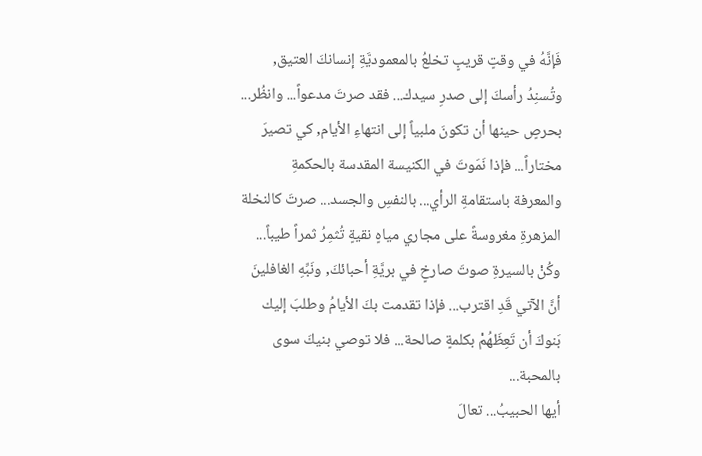فَإنَّهُ في وقتٍ قريبٍ تخلعُ بالمعموديَّةِ إنسانكَ العتيق, وتُسنِدُ رأسكَ إلى صدرِ سيدك... فقد صرتَ مدعواً... وانظُر... بحرصٍ حينها أن تكونَ ملبياً إلى انتهاءِ الأيام, كي تصيرَ مختاراً... فإذا نَمَوتَ في الكنيسة المقدسة بالحكمةِ والمعرفة باستقامةِ الرأي... بالنفسِ والجسد... صرتَ كالنخلة المزهرةِ مغروسةً على مجاري مياهٍ نقيةٍ تُثمِرُ ثمراً طيباً... وكُنْ بالسيرةِ صوتَ صارخٍ في بريَّةِ أحبائكَ, ونَبِّهِ الغافلينَ أنَّ الآتي قَدِ اقترب... فإذا تقدمت بكَ الأيامُ وطلبَ إليك بَنوكَ أن تَعِظَهُمْ بكلمةٍ صالحة... فلا توصي بنيكَ سوى بالمحبة...
أيها الحبيبُ... تعالَ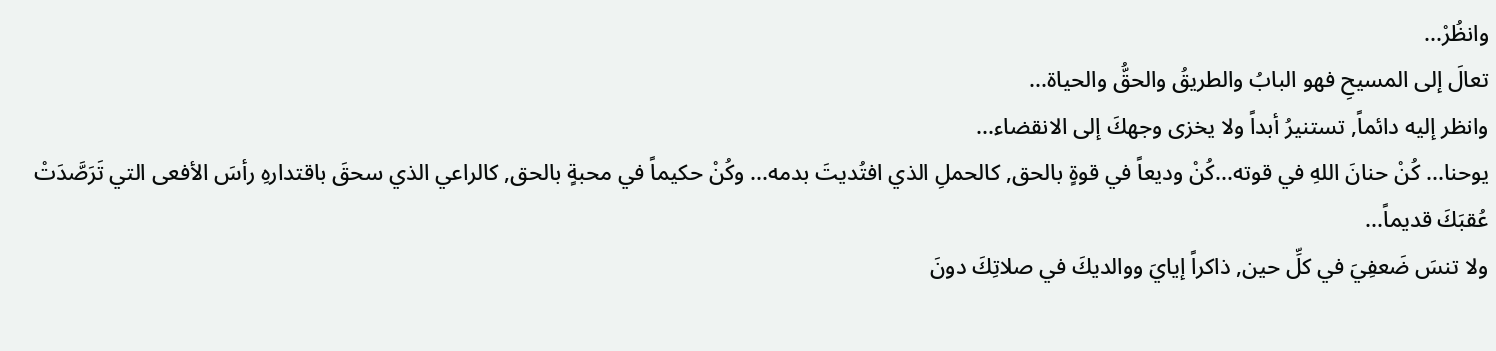وانظُرْ...
تعالَ إلى المسيحِ فهو البابُ والطريقُ والحقُّ والحياة...
وانظر إليه دائماً, تستنيرُ أبداً ولا يخزى وجهكَ إلى الانقضاء...
يوحنا... كُنْ حنانَ اللهِ في قوته...كُنْ وديعاً في قوةٍ بالحق, كالحملِ الذي افتُديتَ بدمه... وكُنْ حكيماً في محبةٍ بالحق, كالراعي الذي سحقَ باقتدارهِ رأسَ الأفعى التي تَرَصَّدَتْ عُقبَكَ قديماً...
ولا تنسَ ضَعفِيَ في كلِّ حين, ذاكراً إيايَ ووالديكَ في صلاتِكَ دونَ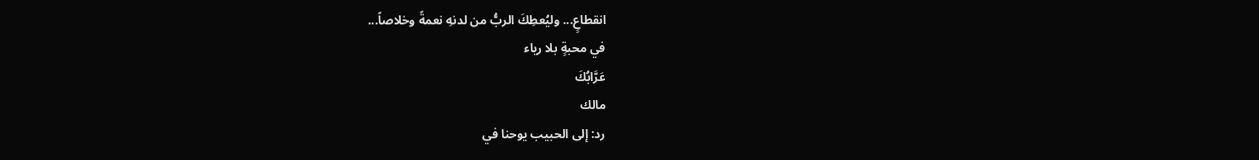انقطاعٍ... وليُعطِكَ الربُّ من لدنهِ نعمةً وخلاصاً...
في محبةٍ بلا رياء
عَرَّابُكَ
مالك
رد: إلى الحبيب يوحنا في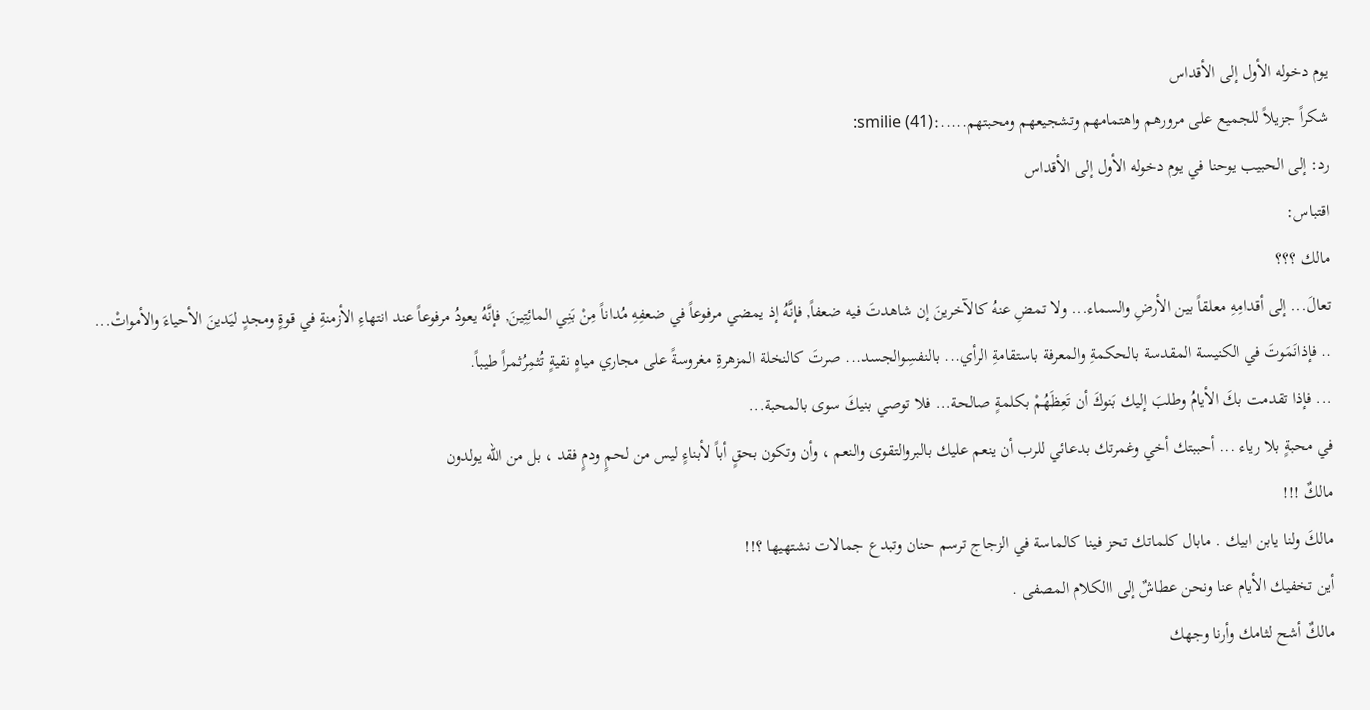يوم دخوله الأول إلى الأقداس
شكراً جزيلاً للجميع على مرورهم واهتمامهم وتشجيعهم ومحبتهم.....:smilie (41):
رد: إلى الحبيب يوحنا في يوم دخوله الأول إلى الأقداس
اقتباس:
مالك ؟؟؟
تعالَ... إلى أقدامِهِ معلقاً بين الأرضِ والسماء... ولا تمضِ عنهُ كالآخرينَ إن شاهدتَ فيه ضعفاً, فإنَّهُ إذ يمضي مرفوعاً في ضعفِهِ مُداناً مِنْ بَنِي المائِتِينَ, فإنَّهُ يعودُ مرفوعاً عند انتهاءِ الأزمنةِ في قوةٍ ومجدٍ ليَدينَ الأحياءَ والأمواتْ...
.. فإذانَمَوتَ في الكنيسة المقدسة بالحكمةِ والمعرفة باستقامةِ الرأي... بالنفسِوالجسد... صرتَ كالنخلة المزهرةِ مغروسةً على مجاري مياهٍ نقيةٍ تُثمِرُثمراً طيباً.
... فإذا تقدمت بكَ الأيامُ وطلبَ إليك بَنوكَ أن تَعِظَهُمْ بكلمةٍ صالحة... فلا توصي بنيكَ سوى بالمحبة...
في محبةٍ بلا رياء ... أحببتك أخي وغمرتك بدعائي للرب أن ينعم عليك بالبروالتقوى والنعم ، وأن وتكون بحقٍ أباً لأبناءٍ ليس من لحمٍ ودمٍ فقد ، بل من الله يولدون
مالكٌ !!!
مالكَ ولنا يابن ابيك . مابال كلماتك تحز فينا كالماسة في الزجاج ترسم حنان وتبدع جمالات نشتهيها ؟!!
أين تخفيك الأيام عنا ونحن عطاشٌ إلى االكلام المصفى .
مالكٌ أشح لثامك وأرنا وجهك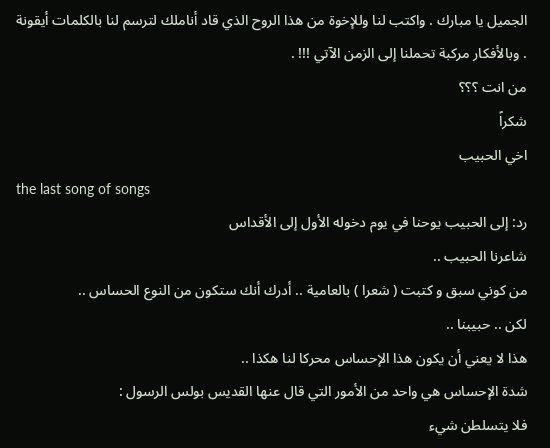الجميل يا مبارك . واكتب لنا وللإخوة من هذا الروح الذي قاد أناملك لترسم لنا بالكلمات أيقونة . وبالأفكار مركبة تحملنا إلى الزمن الآتي !!! .
من انت ؟؟؟
شكراً
اخي الحبيب
the last song of songs
رد: إلى الحبيب يوحنا في يوم دخوله الأول إلى الأقداس
شاعرنا الحبيب ..
من كوني سبق و كتبت ( شعرا ) بالعامية .. أدرك أنك ستكون من النوع الحساس ..
لكن .. حبيبنا ..
هذا لا يعني أن يكون هذا الإحساس محركا لنا هكذا ..
شدة الإحساس هي واحد من الأمور التي قال عنها القديس بولس الرسول :
فلا يتسلطن شيء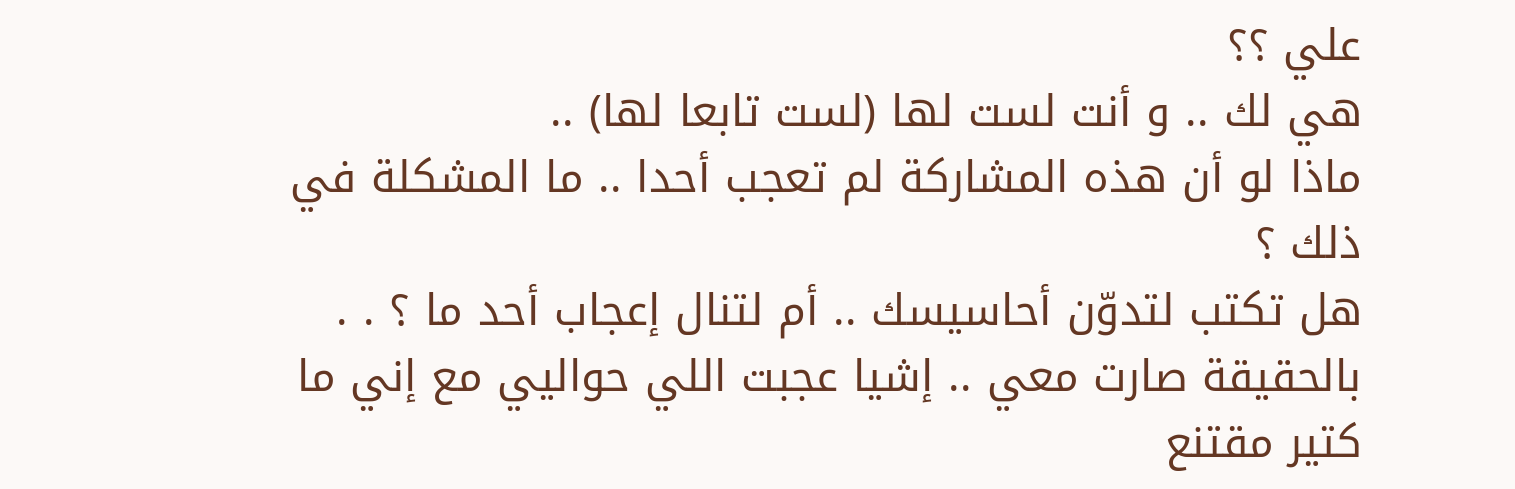علي ؟؟
هي لك .. و أنت لست لها (لست تابعا لها) ..
ماذا لو أن هذه المشاركة لم تعجب أحدا .. ما المشكلة في ذلك ؟
هل تكتب لتدوّن أحاسيسك .. أم لتنال إعجاب أحد ما ؟ . .
بالحقيقة صارت معي .. إشيا عجبت اللي حواليي مع إني ما كتير مقتنع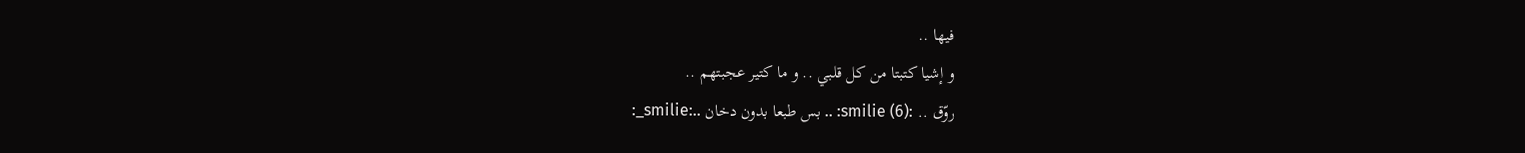فيها ..
و إشيا كتبتا من كل قلبي .. و ما كتير عجبتهم ..
روّق .. :smilie (6): .. بس طبعا بدون دخان ..:smilie_: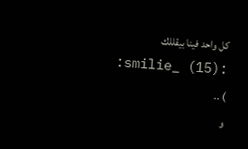كل واحد فينا بيقللك :smilie_ (15): ) ..
و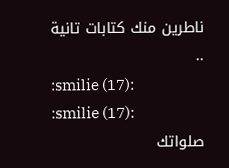ناطرين منك كتابات تانية ..
:smilie (17):
:smilie (17):
صلواتك